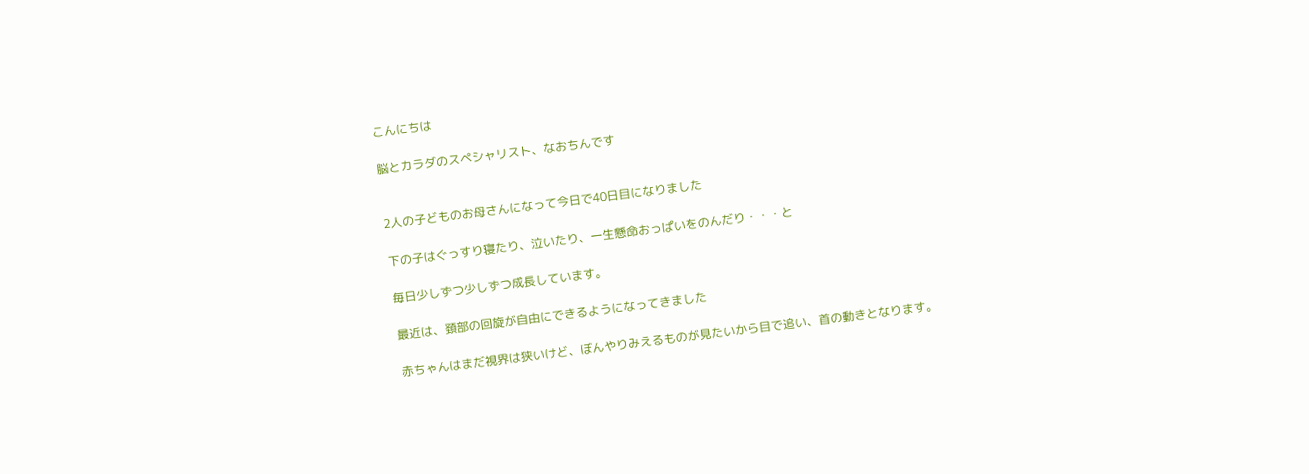こんにちは

脳とカラダのスペシャリスト、なおちんです


2人の子どものお母さんになって今日で40日目になりました

下の子はぐっすり寝たり、泣いたり、一生懸命おっぱいをのんだり・・・と

毎日少しずつ少しずつ成長しています。

最近は、頚部の回旋が自由にできるようになってきました

赤ちゃんはまだ視界は狭いけど、ぼんやりみえるものが見たいから目で追い、首の動きとなります。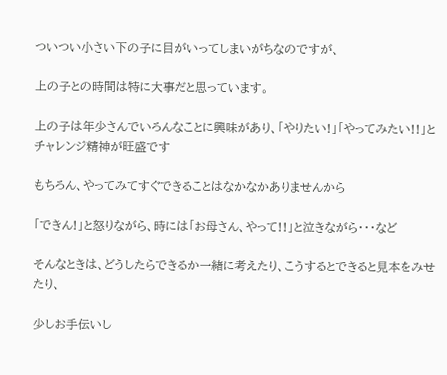ついつい小さい下の子に目がいってしまいがちなのですが、

上の子との時間は特に大事だと思っています。

上の子は年少さんでいろんなことに興味があり、「やりたい!」「やってみたい!!」とチャレンジ精神が旺盛です

もちろん、やってみてすぐできることはなかなかありませんから

「できん!」と怒りながら、時には「お母さん、やって!!」と泣きながら・・・など

そんなときは、どうしたらできるか一緒に考えたり、こうするとできると見本をみせたり、

少しお手伝いし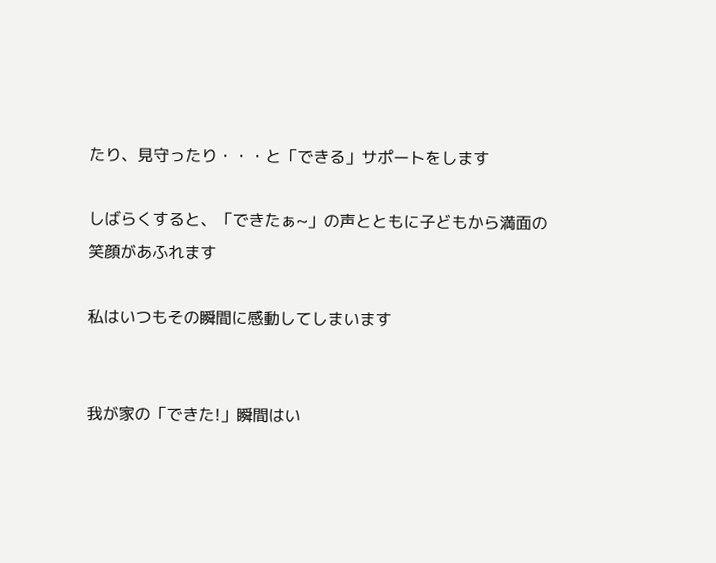たり、見守ったり・・・と「できる」サポートをします

しばらくすると、「できたぁ~」の声とともに子どもから満面の笑顔があふれます

私はいつもその瞬間に感動してしまいます


我が家の「できた!」瞬間はい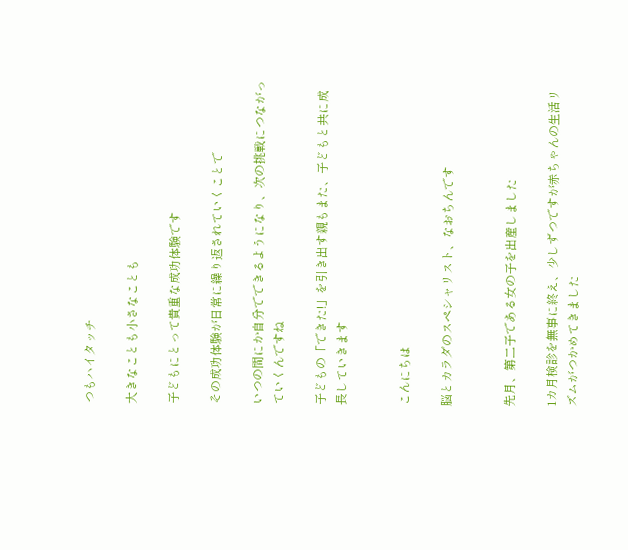つもハイタッチ

大きなことも小さなことも

子どもにとって貴重な成功体験です

その成功体験が日常に繰り返されていくことで

いつの間にか自分でできるようになり、次の挑戦につながっていくんですね

子どもの「できた!」を引き出す親もまた、子どもと共に成長していきます


こんにちは

脳とカラダのスペシャリスト、なおちんです


先月、第二子である女の子を出産しました

1カ月検診を無事に終え、少しずつですが赤ちゃんの生活リズムがつかめてきました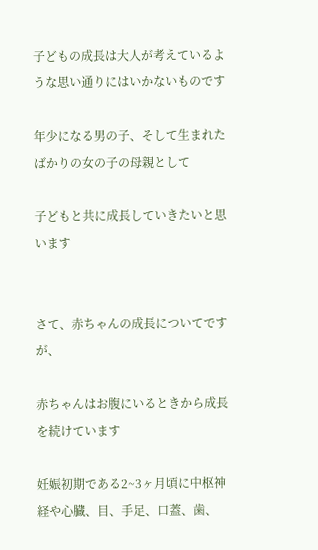子どもの成長は大人が考えているような思い通りにはいかないものです

年少になる男の子、そして生まれたばかりの女の子の母親として

子どもと共に成長していきたいと思います


さて、赤ちゃんの成長についてですが、

赤ちゃんはお腹にいるときから成長を続けています

妊娠初期である2~3ヶ月頃に中枢神経や心臓、目、手足、口蓋、歯、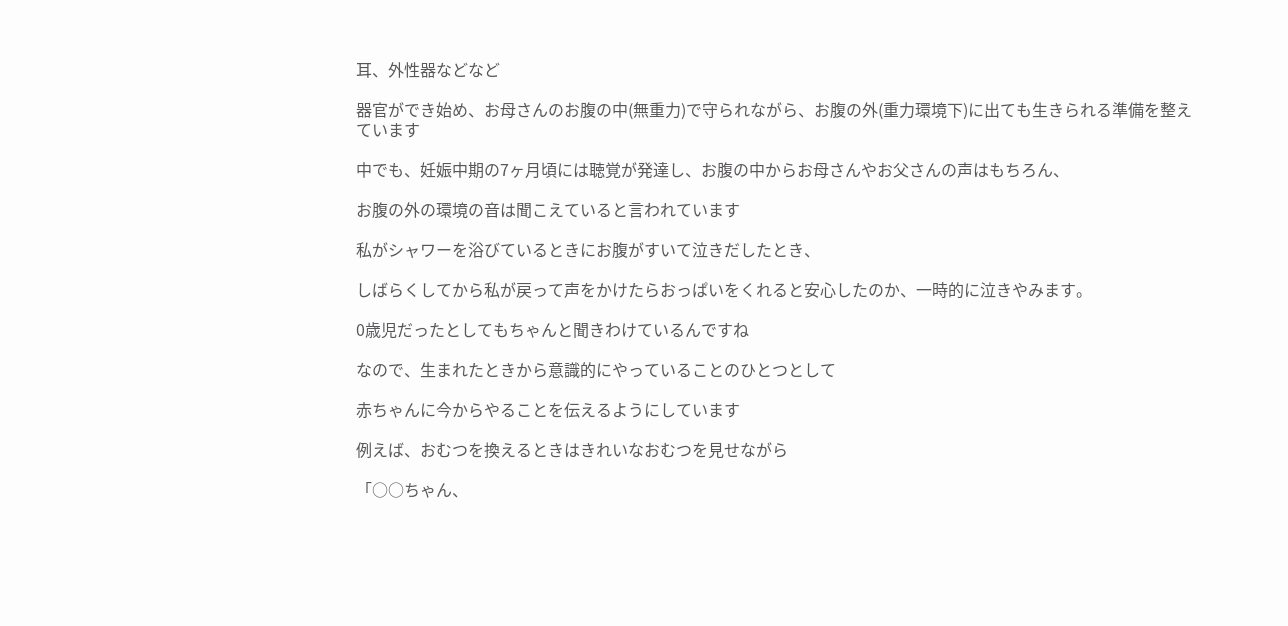耳、外性器などなど

器官ができ始め、お母さんのお腹の中(無重力)で守られながら、お腹の外(重力環境下)に出ても生きられる準備を整えています

中でも、妊娠中期の7ヶ月頃には聴覚が発達し、お腹の中からお母さんやお父さんの声はもちろん、

お腹の外の環境の音は聞こえていると言われています

私がシャワーを浴びているときにお腹がすいて泣きだしたとき、

しばらくしてから私が戻って声をかけたらおっぱいをくれると安心したのか、一時的に泣きやみます。

0歳児だったとしてもちゃんと聞きわけているんですね

なので、生まれたときから意識的にやっていることのひとつとして

赤ちゃんに今からやることを伝えるようにしています

例えば、おむつを換えるときはきれいなおむつを見せながら

「○○ちゃん、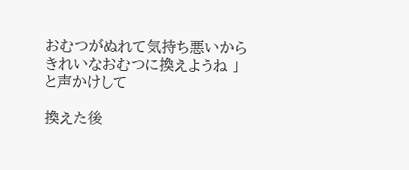おむつがぬれて気持ち悪いからきれいなおむつに換えようね 」と声かけして

換えた後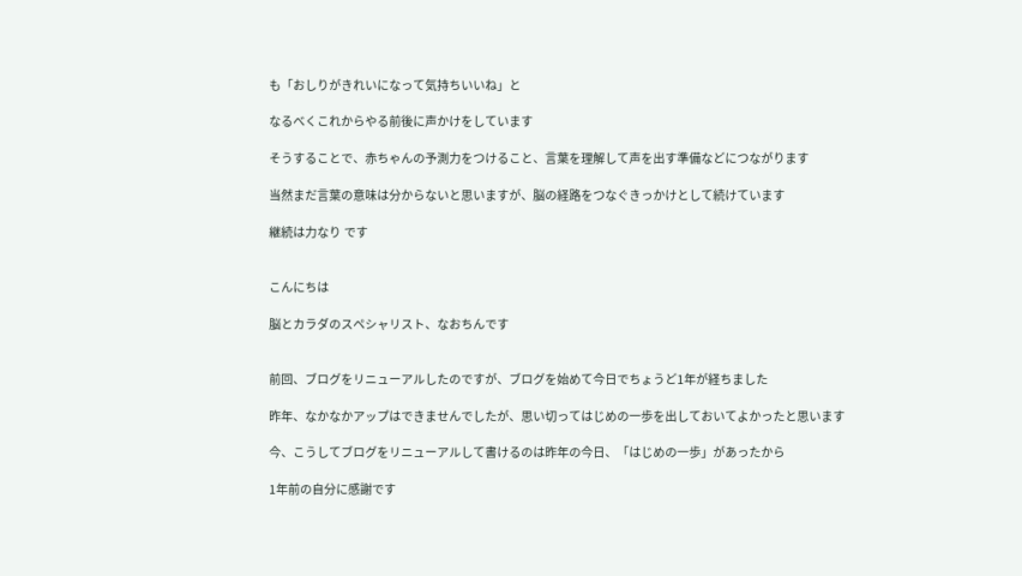も「おしりがきれいになって気持ちいいね」と

なるべくこれからやる前後に声かけをしています

そうすることで、赤ちゃんの予測力をつけること、言葉を理解して声を出す準備などにつながります

当然まだ言葉の意味は分からないと思いますが、脳の経路をつなぐきっかけとして続けています

継続は力なり です


こんにちは

脳とカラダのスペシャリスト、なおちんです


前回、ブログをリニューアルしたのですが、ブログを始めて今日でちょうど1年が経ちました

昨年、なかなかアップはできませんでしたが、思い切ってはじめの一歩を出しておいてよかったと思います

今、こうしてブログをリニューアルして書けるのは昨年の今日、「はじめの一歩」があったから

1年前の自分に感謝です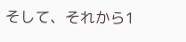そして、それから1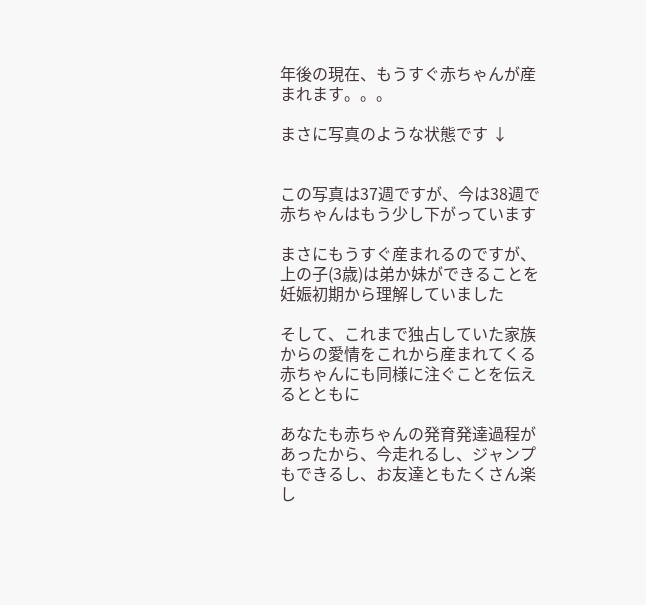年後の現在、もうすぐ赤ちゃんが産まれます。。。

まさに写真のような状態です ↓


この写真は37週ですが、今は38週で赤ちゃんはもう少し下がっています

まさにもうすぐ産まれるのですが、上の子(3歳)は弟か妹ができることを妊娠初期から理解していました

そして、これまで独占していた家族からの愛情をこれから産まれてくる赤ちゃんにも同様に注ぐことを伝えるとともに

あなたも赤ちゃんの発育発達過程があったから、今走れるし、ジャンプもできるし、お友達ともたくさん楽し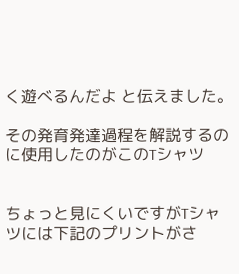く遊べるんだよ と伝えました。

その発育発達過程を解説するのに使用したのがこのTシャツ


ちょっと見にくいですがTシャツには下記のプリントがさ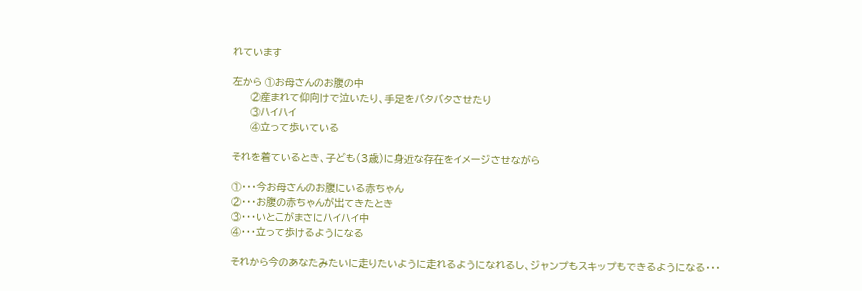れています

左から ①お母さんのお腹の中
      ②産まれて仰向けで泣いたり、手足をバタバタさせたり
      ③ハイハイ
      ④立って歩いている

それを着ているとき、子ども(3歳)に身近な存在をイメージさせながら

①・・・今お母さんのお腹にいる赤ちゃん
②・・・お腹の赤ちゃんが出てきたとき
③・・・いとこがまさにハイハイ中
④・・・立って歩けるようになる

それから今のあなたみたいに走りたいように走れるようになれるし、ジャンプもスキップもできるようになる・・・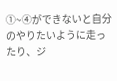①~④ができないと自分のやりたいように走ったり、ジ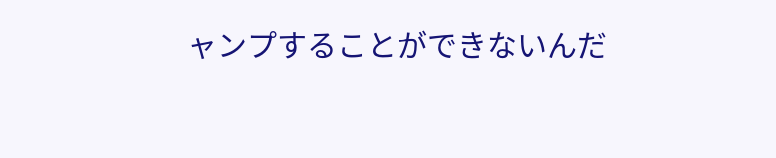ャンプすることができないんだ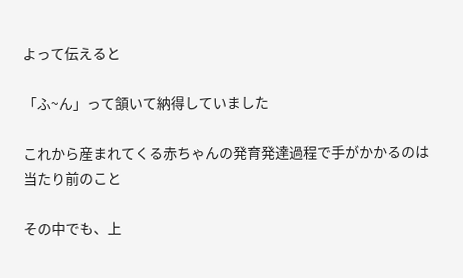よって伝えると

「ふ~ん」って頷いて納得していました

これから産まれてくる赤ちゃんの発育発達過程で手がかかるのは当たり前のこと

その中でも、上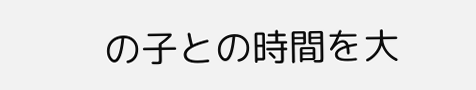の子との時間を大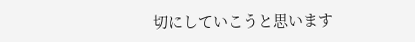切にしていこうと思います